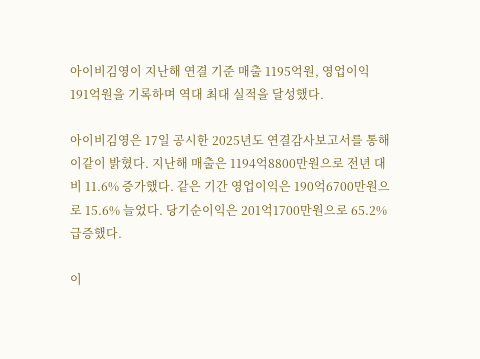아이비김영이 지난해 연결 기준 매출 1195억원, 영업이익 191억원을 기록하며 역대 최대 실적을 달성했다.

아이비김영은 17일 공시한 2025년도 연결감사보고서를 통해 이같이 밝혔다. 지난해 매출은 1194억8800만원으로 전년 대비 11.6% 증가했다. 같은 기간 영업이익은 190억6700만원으로 15.6% 늘었다. 당기순이익은 201억1700만원으로 65.2% 급증했다.

이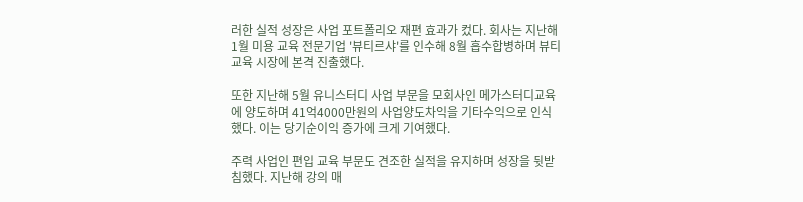러한 실적 성장은 사업 포트폴리오 재편 효과가 컸다. 회사는 지난해 1월 미용 교육 전문기업 '뷰티르샤'를 인수해 8월 흡수합병하며 뷰티 교육 시장에 본격 진출했다.

또한 지난해 5월 유니스터디 사업 부문을 모회사인 메가스터디교육에 양도하며 41억4000만원의 사업양도차익을 기타수익으로 인식했다. 이는 당기순이익 증가에 크게 기여했다.

주력 사업인 편입 교육 부문도 견조한 실적을 유지하며 성장을 뒷받침했다. 지난해 강의 매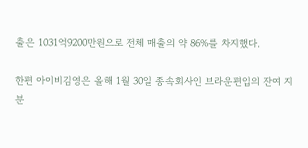출은 1031억9200만원으로 전체 매출의 약 86%를 차지했다.

한편 아이비김영은 올해 1월 30일 종속회사인 브라운편입의 잔여 지분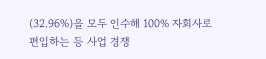(32.96%)을 모두 인수해 100% 자회사로 편입하는 등 사업 경쟁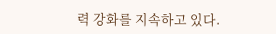력 강화를 지속하고 있다.